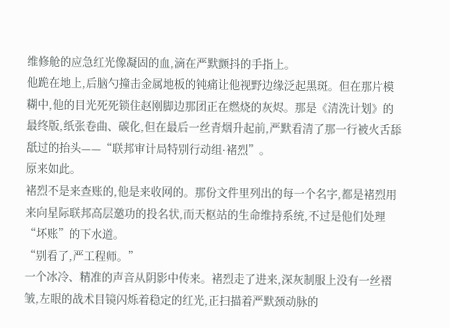维修舱的应急红光像凝固的血,滴在严默颤抖的手指上。
他跪在地上,后脑勺撞击金属地板的钝痛让他视野边缘泛起黑斑。但在那片模糊中,他的目光死死锁住赵刚脚边那团正在燃烧的灰烬。那是《清洗计划》的最终版,纸张卷曲、碳化,但在最后一丝青烟升起前,严默看清了那一行被火舌舔舐过的抬头——“联邦审计局特别行动组·褚烈”。
原来如此。
褚烈不是来查账的,他是来收网的。那份文件里列出的每一个名字,都是褚烈用来向星际联邦高层邀功的投名状,而天枢站的生命维持系统,不过是他们处理“坏账”的下水道。
“别看了,严工程师。”
一个冰冷、精准的声音从阴影中传来。褚烈走了进来,深灰制服上没有一丝褶皱,左眼的战术目镜闪烁着稳定的红光,正扫描着严默颈动脉的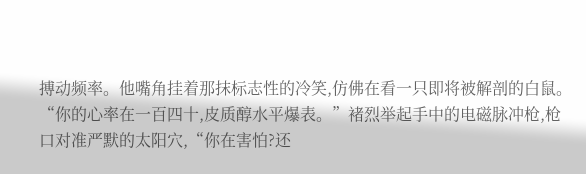搏动频率。他嘴角挂着那抹标志性的冷笑,仿佛在看一只即将被解剖的白鼠。
“你的心率在一百四十,皮质醇水平爆表。”褚烈举起手中的电磁脉冲枪,枪口对准严默的太阳穴,“你在害怕?还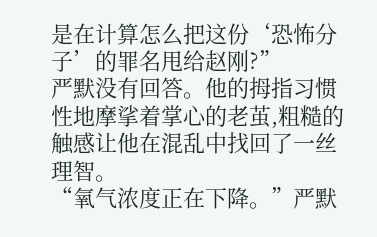是在计算怎么把这份‘恐怖分子’的罪名甩给赵刚?”
严默没有回答。他的拇指习惯性地摩挲着掌心的老茧,粗糙的触感让他在混乱中找回了一丝理智。
“氧气浓度正在下降。”严默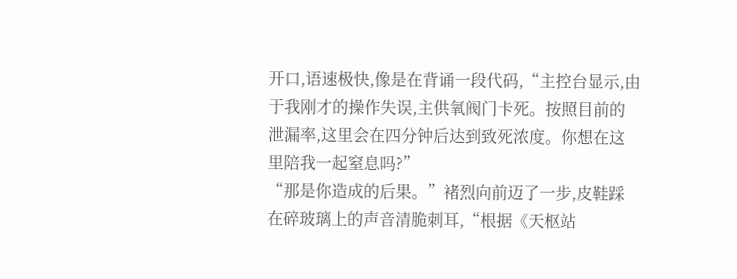开口,语速极快,像是在背诵一段代码,“主控台显示,由于我刚才的操作失误,主供氧阀门卡死。按照目前的泄漏率,这里会在四分钟后达到致死浓度。你想在这里陪我一起窒息吗?”
“那是你造成的后果。”褚烈向前迈了一步,皮鞋踩在碎玻璃上的声音清脆刺耳,“根据《天枢站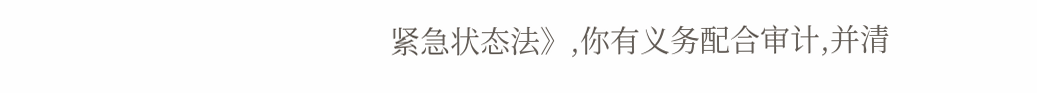紧急状态法》,你有义务配合审计,并清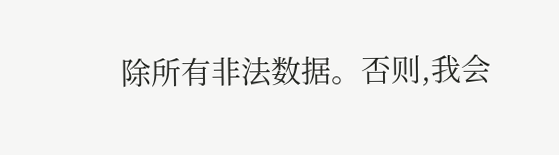除所有非法数据。否则,我会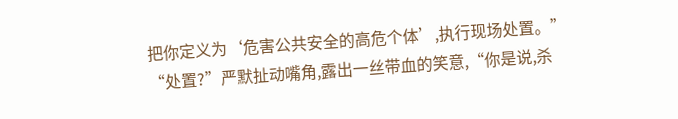把你定义为‘危害公共安全的高危个体’,执行现场处置。”
“处置?”严默扯动嘴角,露出一丝带血的笑意,“你是说,杀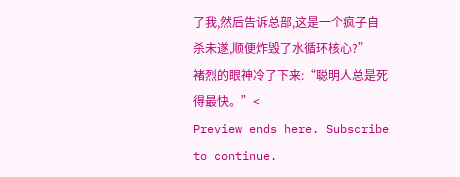了我,然后告诉总部,这是一个疯子自杀未遂,顺便炸毁了水循环核心?”
褚烈的眼神冷了下来:“聪明人总是死得最快。”<
Preview ends here. Subscribe to continue.